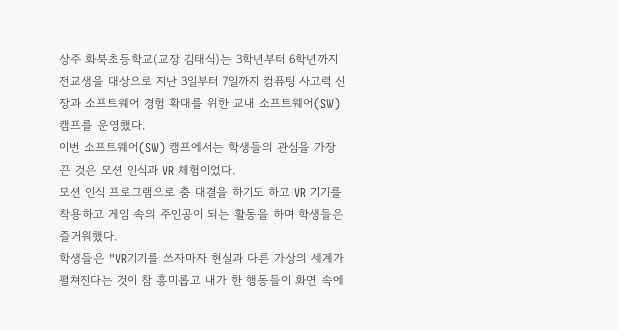상주 화북초등학교(교장 김태식)는 3학년부터 6학년까지 전교생을 대상으로 지난 3일부터 7일까지 컴퓨팅 사고력 신장과 소프트웨어 경험 확대를 위한 교내 소프트웨어(SW) 캠프를 운영했다.
이번 소프트웨어(SW) 캠프에서는 학생들의 관심을 가장 끈 것은 모션 인식과 VR 체험이었다.
모션 인식 프로그램으로 춤 대결을 하기도 하고 VR 기기를 착용하고 게임 속의 주인공이 되는 활동을 하며 학생들은 즐거워했다.
학생들은 "VR기기를 쓰자마자 현실과 다른 가상의 세계가 펼쳐진다는 것이 참 흥미롭고 내가 한 행동들이 화면 속에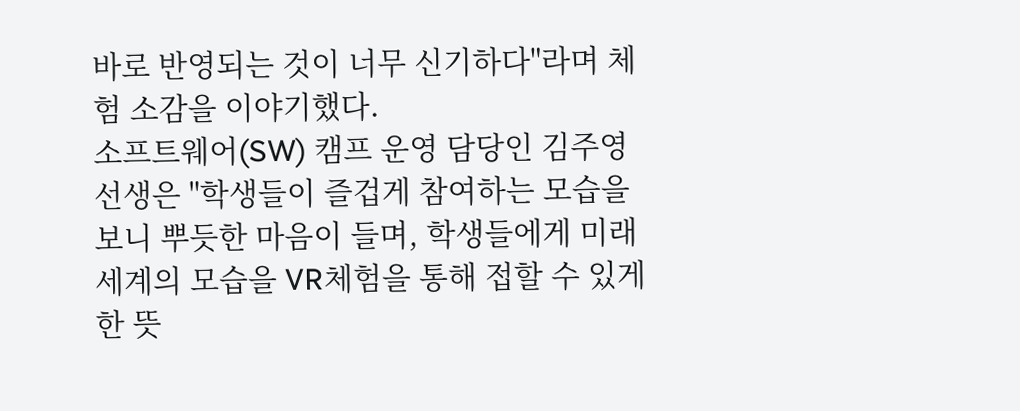바로 반영되는 것이 너무 신기하다"라며 체험 소감을 이야기했다.
소프트웨어(SW) 캠프 운영 담당인 김주영 선생은 "학생들이 즐겁게 참여하는 모습을 보니 뿌듯한 마음이 들며, 학생들에게 미래 세계의 모습을 VR체험을 통해 접할 수 있게 한 뜻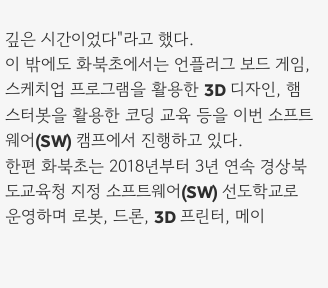깊은 시간이었다"라고 했다.
이 밖에도 화북초에서는 언플러그 보드 게임, 스케치업 프로그램을 활용한 3D 디자인, 햄스터봇을 활용한 코딩 교육 등을 이번 소프트웨어(SW) 캠프에서 진행하고 있다.
한편 화북초는 2018년부터 3년 연속 경상북도교육청 지정 소프트웨어(SW) 선도학교로 운영하며 로봇, 드론, 3D 프린터, 메이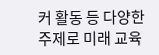커 활동 등 다양한 주제로 미래 교육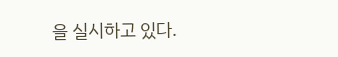을 실시하고 있다.